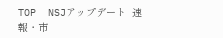TOP  NSJアップデート  速報・市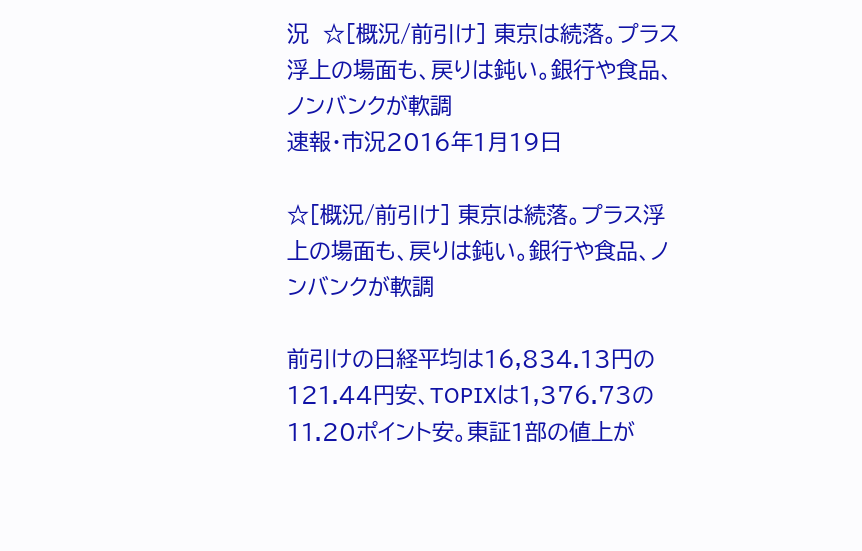況  ☆[概況/前引け] 東京は続落。プラス浮上の場面も、戻りは鈍い。銀行や食品、ノンバンクが軟調
速報・市況2016年1月19日

☆[概況/前引け] 東京は続落。プラス浮上の場面も、戻りは鈍い。銀行や食品、ノンバンクが軟調

前引けの日経平均は16,834.13円の121.44円安、TOPIXは1,376.73の11.20ポイント安。東証1部の値上が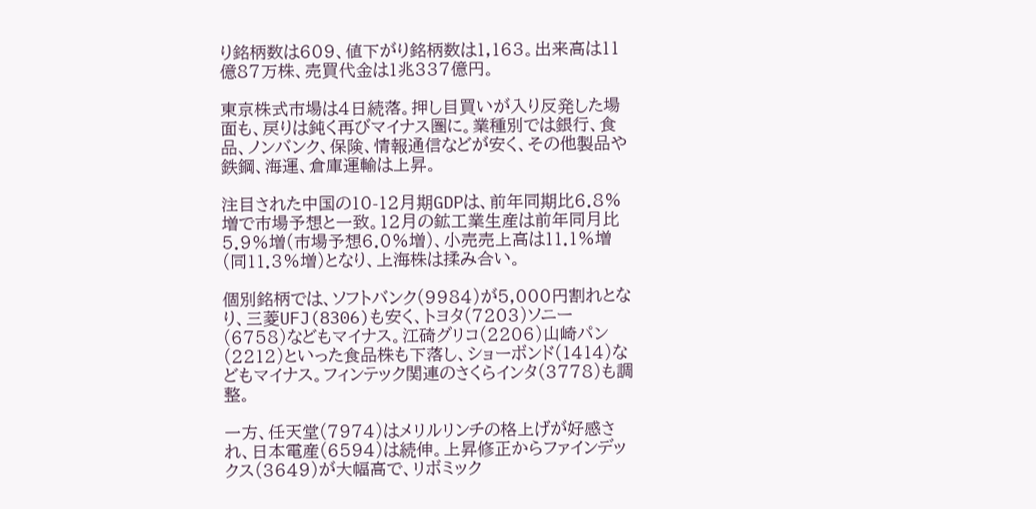り銘柄数は609、値下がり銘柄数は1,163。出来高は11億87万株、売買代金は1兆337億円。

東京株式市場は4日続落。押し目買いが入り反発した場面も、戻りは鈍く再びマイナス圏に。業種別では銀行、食品、ノンバンク、保険、情報通信などが安く、その他製品や鉄鋼、海運、倉庫運輸は上昇。

注目された中国の10-12月期GDPは、前年同期比6.8%増で市場予想と一致。12月の鉱工業生産は前年同月比5.9%増(市場予想6.0%増)、小売売上高は11.1%増(同11.3%増)となり、上海株は揉み合い。

個別銘柄では、ソフトバンク(9984)が5,000円割れとなり、三菱UFJ(8306)も安く、トヨタ(7203)ソニー(6758)などもマイナス。江碕グリコ(2206)山崎パン(2212)といった食品株も下落し、ショーボンド(1414)などもマイナス。フィンテック関連のさくらインタ(3778)も調整。

一方、任天堂(7974)はメリルリンチの格上げが好感され、日本電産(6594)は続伸。上昇修正からファインデックス(3649)が大幅高で、リボミック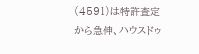(4591)は特許査定から急伸、ハウスドゥ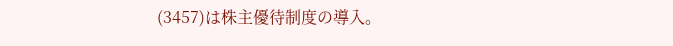(3457)は株主優待制度の導入。